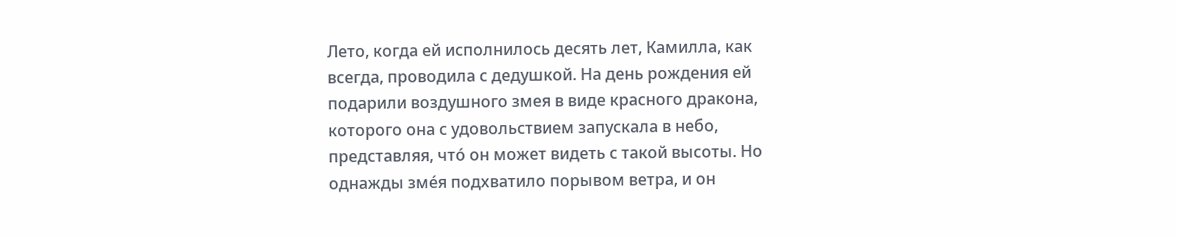Лето, когда ей исполнилось десять лет, Камилла, как всегда, проводила с дедушкой. На день рождения ей подарили воздушного змея в виде красного дракона, которого она с удовольствием запускала в небо, представляя, чтó он может видеть с такой высоты. Но однажды змéя подхватило порывом ветра, и он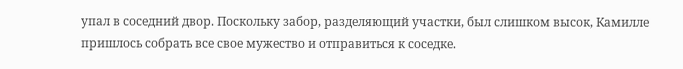упал в соседний двор. Поскольку забор, разделяющий участки, был слишком высок, Камилле пришлось собрать все свое мужество и отправиться к соседке.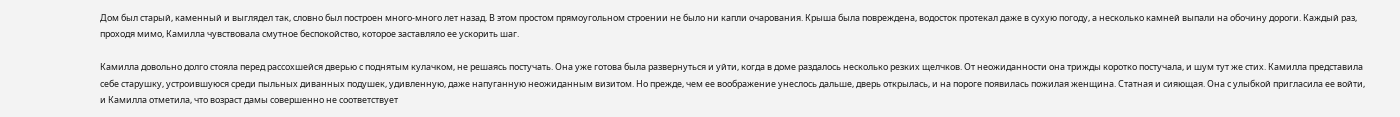Дом был старый, каменный и выглядел так, словно был построен много-много лет назад. В этом простом прямоугольном строении не было ни капли очарования. Крыша была повреждена, водосток протекал даже в сухую погоду, а несколько камней выпали на обочину дороги. Каждый раз, проходя мимо, Камилла чувствовала смутное беспокойство, которое заставляло ее ускорить шаг.

Камилла довольно долго стояла перед рассохшейся дверью с поднятым кулачком, не решаясь постучать. Она уже готова была развернуться и уйти, когда в доме раздалось несколько резких щелчков. От неожиданности она трижды коротко постучала, и шум тут же стих. Камилла представила себе старушку, устроившуюся среди пыльных диванных подушек, удивленную, даже напуганную неожиданным визитом. Но прежде, чем ее воображение унеслось дальше, дверь открылась, и на пороге появилась пожилая женщина. Статная и сияющая. Она с улыбкой пригласила ее войти, и Камилла отметила, что возраст дамы совершенно не соответствует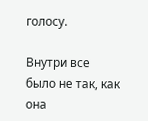голосу.

Внутри все было не так, как она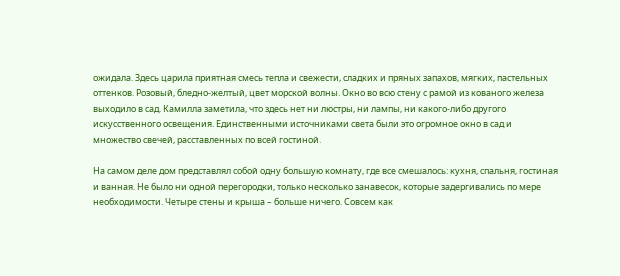ожидала. Здесь царила приятная смесь тепла и свежести, сладких и пряных запахов, мягких, пастельных оттенков. Розовый, бледно-желтый, цвет морской волны. Окно во всю стену с рамой из кованого железа выходило в сад. Камилла заметила, что здесь нет ни люстры, ни лампы, ни какого-либо другого искусственного освещения. Единственными источниками света были это огромное окно в сад и множество свечей, расставленных по всей гостиной.

На самом деле дом представлял собой одну большую комнату, где все смешалось: кухня, спальня, гостиная и ванная. Не было ни одной перегородки, только несколько занавесок, которые задергивались по мере необходимости. Четыре стены и крыша – больше ничего. Совсем как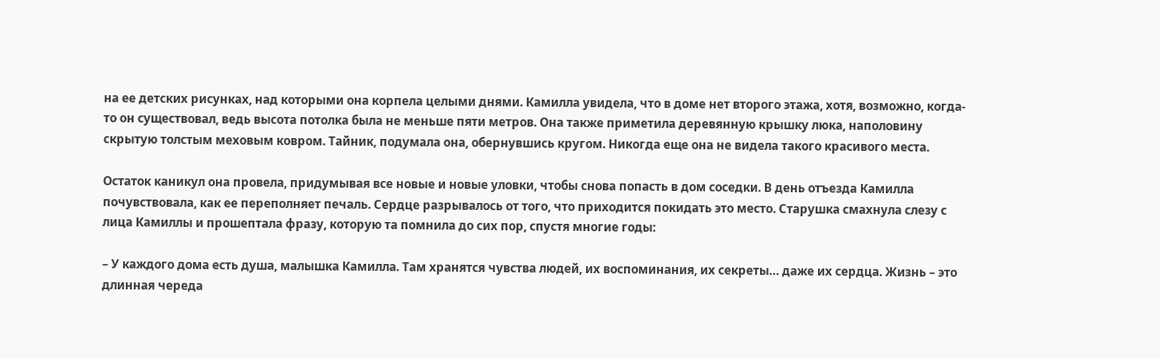на ее детских рисунках, над которыми она корпела целыми днями. Камилла увидела, что в доме нет второго этажа, хотя, возможно, когда-то он существовал, ведь высота потолка была не меньше пяти метров. Она также приметила деревянную крышку люка, наполовину скрытую толстым меховым ковром. Тайник, подумала она, обернувшись кругом. Никогда еще она не видела такого красивого места.

Остаток каникул она провела, придумывая все новые и новые уловки, чтобы снова попасть в дом соседки. В день отъезда Камилла почувствовала, как ее переполняет печаль. Сердце разрывалось от того, что приходится покидать это место. Старушка смахнула слезу с лица Камиллы и прошептала фразу, которую та помнила до сих пор, спустя многие годы:

– У каждого дома есть душа, малышка Камилла. Там хранятся чувства людей, их воспоминания, их секреты… даже их сердца. Жизнь – это длинная череда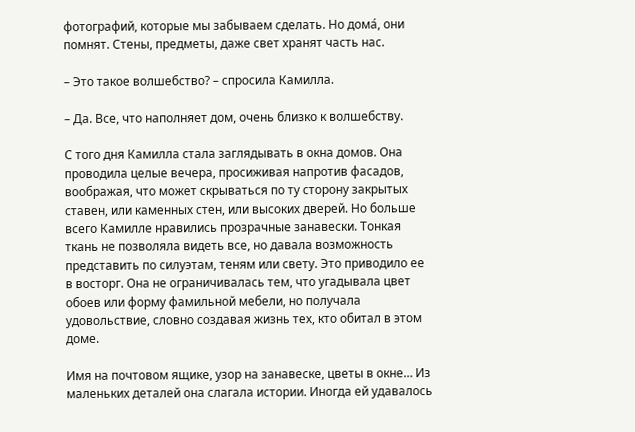фотографий, которые мы забываем сделать. Но дома́, они помнят. Стены, предметы, даже свет хранят часть нас.

– Это такое волшебство? – спросила Камилла.

– Да. Все, что наполняет дом, очень близко к волшебству.

С того дня Камилла стала заглядывать в окна домов. Она проводила целые вечера, просиживая напротив фасадов, воображая, что может скрываться по ту сторону закрытых ставен, или каменных стен, или высоких дверей. Но больше всего Камилле нравились прозрачные занавески. Тонкая ткань не позволяла видеть все, но давала возможность представить по силуэтам, теням или свету. Это приводило ее в восторг. Она не ограничивалась тем, что угадывала цвет обоев или форму фамильной мебели, но получала удовольствие, словно создавая жизнь тех, кто обитал в этом доме.

Имя на почтовом ящике, узор на занавеске, цветы в окне… Из маленьких деталей она слагала истории. Иногда ей удавалось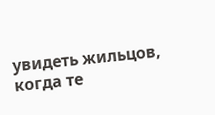увидеть жильцов, когда те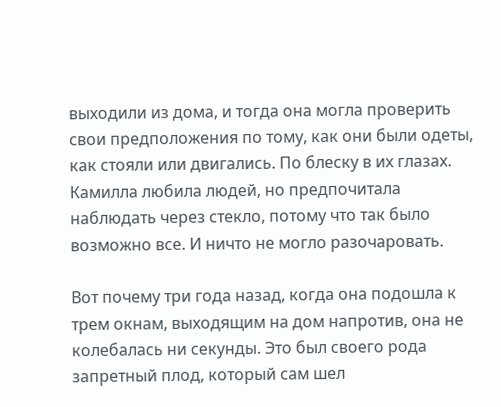выходили из дома, и тогда она могла проверить свои предположения по тому, как они были одеты, как стояли или двигались. По блеску в их глазах. Камилла любила людей, но предпочитала наблюдать через стекло, потому что так было возможно все. И ничто не могло разочаровать.

Вот почему три года назад, когда она подошла к трем окнам, выходящим на дом напротив, она не колебалась ни секунды. Это был своего рода запретный плод, который сам шел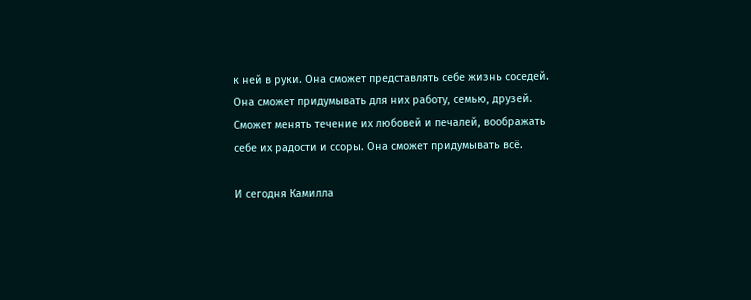к ней в руки. Она сможет представлять себе жизнь соседей. Она сможет придумывать для них работу, семью, друзей. Сможет менять течение их любовей и печалей, воображать себе их радости и ссоры. Она сможет придумывать всё.

И сегодня Камилла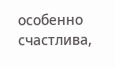особенно счастлива,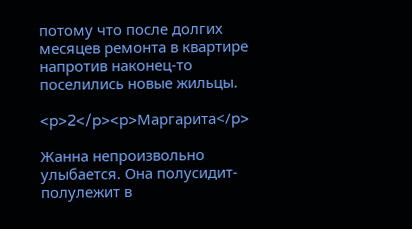потому что после долгих месяцев ремонта в квартире напротив наконец-то поселились новые жильцы.

<p>2</p><p>Маргарита</p>

Жанна непроизвольно улыбается. Она полусидит-полулежит в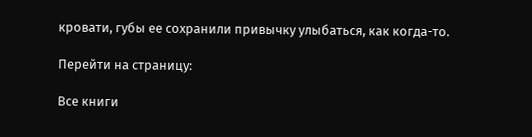кровати, губы ее сохранили привычку улыбаться, как когда-то.

Перейти на страницу:

Все книги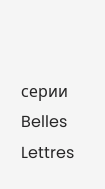серии Belles Lettres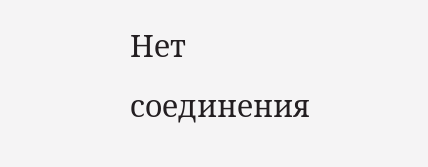Нет соединения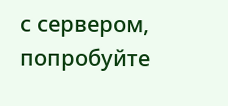с сервером, попробуйте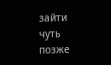зайти чуть позже